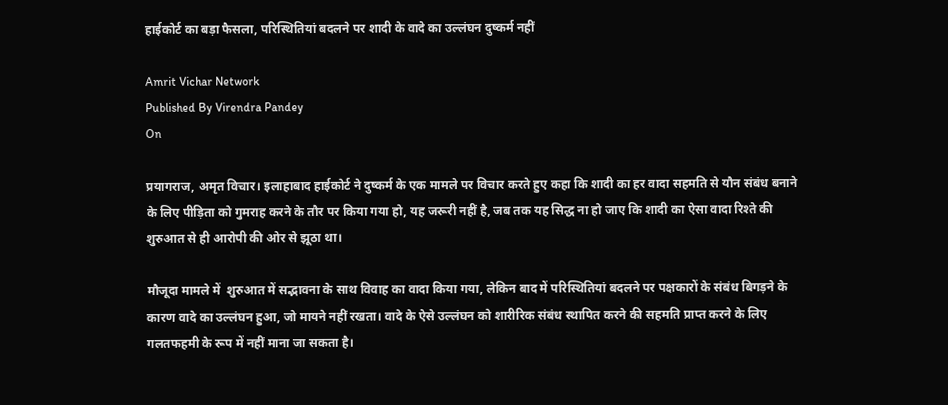हाईकोर्ट का बड़ा फैसला, परिस्थितियां बदलने पर शादी के वादे का उल्लंघन दुष्कर्म नहीं

Amrit Vichar Network
Published By Virendra Pandey
On

प्रयागराज, अमृत विचार। इलाहाबाद हाईकोर्ट ने दुष्कर्म के एक मामले पर विचार करते हुए कहा कि शादी का हर वादा सहमति से यौन संबंध बनाने के लिए पीड़िता को गुमराह करने के तौर पर किया गया हो, यह जरूरी नहीं है, जब तक यह सिद्ध ना हो जाए कि शादी का ऐसा वादा रिश्ते की शुरुआत से ही आरोपी की ओर से झूठा था।

मौजूदा मामले में  शुरुआत में सद्भावना के साथ विवाह का वादा किया गया, लेकिन बाद में परिस्थितियां बदलने पर पक्षकारों के संबंध बिगड़ने के कारण वादे का उल्लंघन हुआ, जो मायने नहीं रखता। वादे के ऐसे उल्लंघन को शारीरिक संबंध स्थापित करने की सहमति प्राप्त करने के लिए गलतफहमी के रूप में नहीं माना जा सकता है।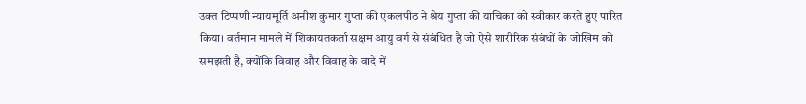उक्त टिप्पणी न्यायमूर्ति अनीश कुमार गुप्ता की एकलपीठ ने श्रेय गुप्ता की याचिका को स्वीकार करते हुए पारित किया। वर्तमान मामले में शिकायतकर्ता सक्षम आयु वर्ग से संबंधित है जो ऐसे शारीरिक संबंधों के जोखिम को समझती है, क्योंकि विवाह और विवाह के वादे में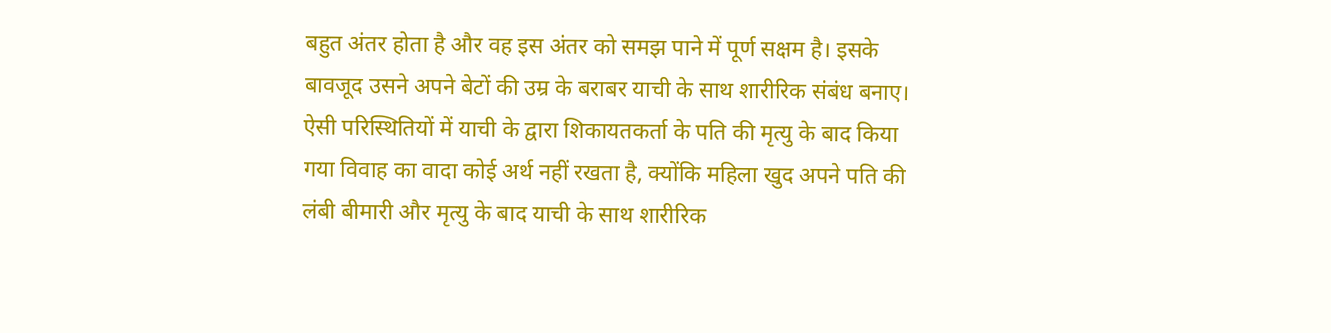बहुत अंतर होता है और वह इस अंतर को समझ पाने में पूर्ण सक्षम है। इसके बावजूद उसने अपने बेटों की उम्र के बराबर याची के साथ शारीरिक संबंध बनाए। ऐसी परिस्थितियों में याची के द्वारा शिकायतकर्ता के पति की मृत्यु के बाद किया गया विवाह का वादा कोई अर्थ नहीं रखता है, क्योंकि महिला खुद अपने पति की लंबी बीमारी और मृत्यु के बाद याची के साथ शारीरिक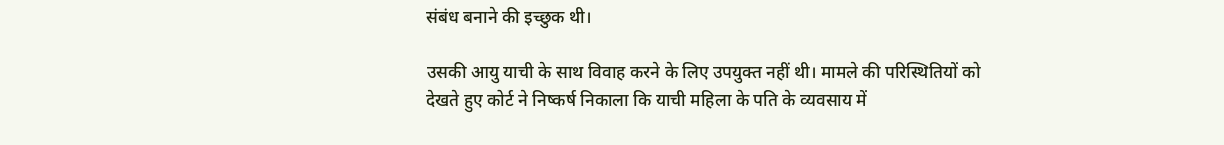संबंध बनाने की इच्छुक थी।

उसकी आयु याची के साथ विवाह करने के लिए उपयुक्त नहीं थी। मामले की परिस्थितियों को देखते हुए कोर्ट ने निष्कर्ष निकाला कि याची महिला के पति के व्यवसाय में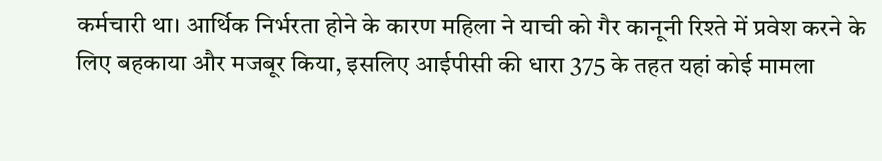कर्मचारी था। आर्थिक निर्भरता होने के कारण महिला ने याची को गैर कानूनी रिश्ते में प्रवेश करने के लिए बहकाया और मजबूर किया, इसलिए आईपीसी की धारा 375 के तहत यहां कोई मामला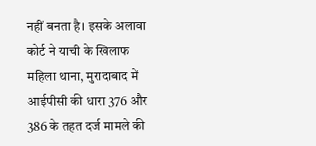नहीं बनता है। इसके अलावा कोर्ट ने याची के खिलाफ महिला थाना, मुरादाबाद में आईपीसी की धारा 376 और 386 के तहत दर्ज मामले की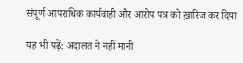संपूर्ण आपराधिक कार्यवाही और आरोप पत्र को ख़ारिज कर दिया

यह भी पढ़ें: अदालत ने नहीं मानी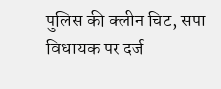पुलिस की क्लीन चिट, सपा विधायक पर दर्ज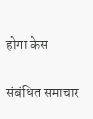होगा केस

संबंधित समाचार